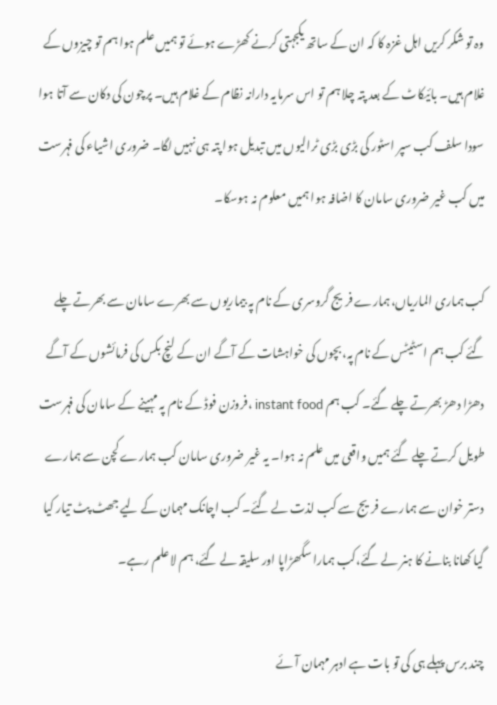وہ تو شکر کریں اہل غزہ کا کہ ان کے ساتھ یکجہتی کرنے کھڑے ہوئے تو ہمیں علم ہوا ہم تو چیزوں کے غلام ہیں۔ بائیکاٹ کے بعد پتہ چلا ہم تو اس سرمایہ دارانہ نظام کے غلام ہیں۔ پرچون کی دکان سے آتا ہوا سودا سلف کب سپر اسٹور کی بڑی بڑی ٹرالیوں میں تبدیل ہوا پتہ ہی نہیں لگا۔ ضروری اشیاء کی فہرست میں کب غیر ضروری سامان کا اضافہ ہوا ہمیں معلوم نہ ہوسکا۔

کب ہماری الماریاں،ہمارے فریج گروسری کے نام پہ بیماریوں سے بھرے سامان سے بھرتے چلے گئے کب ہم اسٹیٹس کے نام پہ،بچوں کی خواہشات کے آگے ان کے لنچ بکس کی فرمائشوں کے آگے دھڑا دھڑ بھرتے چلے گئے۔ کب ہم instant food ،فروزن فوڈ کے نام پہ مہینے کے سامان کی فہرست طویل کرتے چلے گئے ہمیں واقعی میں علم نہ ہوا۔ یہ غیر ضروری سامان کب ہمارے کچن سے ہمارے دستر خوان سے ہمارے فریج سے کب لذت لے گئے۔ کب اچانک مہمان کے لیے جھٹ پٹ تیار کیا گیا کھانا بنانے کا ہنر لے گئے،کب ہمارا سگھڑاپا اور سلیقہ لے گئے، ہم لا علم رہے۔

چند برس پہلے ہی کی تو بات ہے ادہر مہمان آئے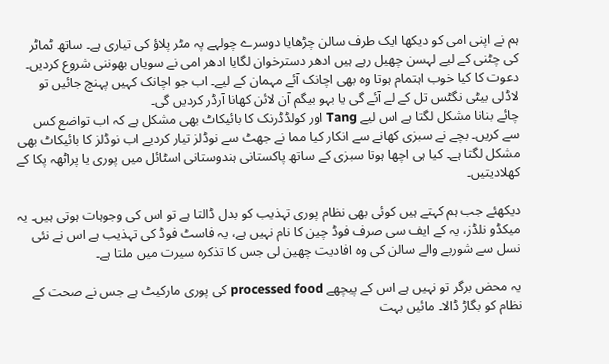ہم نے اپنی امی کو دیکھا ایک طرف سالن چڑھایا دوسرے چولہے پہ مٹر پلاؤ کی تیاری ہے۔ ساتھ ٹماٹر کی چٹنی کے لیے لہسن چھیل رہے ہیں ادھر دسترخوان لگایا ادھر امی نے سویاں بھوننی شروع کردیں۔ دعوت کا کیا خوب اہتمام ہوتا وہ بھی اچانک آئے مہمان کے لیے۔ اب جو اچانک کہیں پہنچ جائیں تو لاڈلی بیٹی نگٹس تل کے لے آئے گی یا بہو بیگم آن لائن کھانا آرڈر کردیں گی۔
چائے بنانا مشکل لگتا ہے اس لیے Tang اور کولڈڈرنک کا بائیکاٹ بھی مشکل ہے کہ اب تواضع کس سے کریں۔ بچے نے سبزی کھانے سے انکار کیا مما نے جھٹ سے نوڈلز تیار کردیے اب نوڈلز کا بائیکاٹ بھی مشکل لگتا ہے۔ کیا ہی اچھا ہوتا سبزی کے ساتھ پاکستانی ہندوستانی اسٹائل میں پوری یا پراٹھہ پکا کے کھلادیتیں۔

دیکھئے جب ہم کہتے ہیں کوئی بھی نظام پوری تہذیب کو بدل ڈالتا ہے تو اس کی وجوہات ہوتی ہیں۔ یہ میکڈو نلڈز، یہ کے ایف سی صرف فوڈ چین کا نام نہیں ہے، یہ فاسٹ فوڈ کی تہذیب ہے اس نے نئی نسل سے شوربے والے سالن کی وہ افادیت چھین لی جس کا تذکرہ سیرت میں ملتا ہے۔

یہ محض برگر تو نہیں ہے اس کے پیچھے processed food کی پوری مارکیٹ ہے جس نے صحت کے نظام کو بگاڑ ڈالا۔ مائیں بہت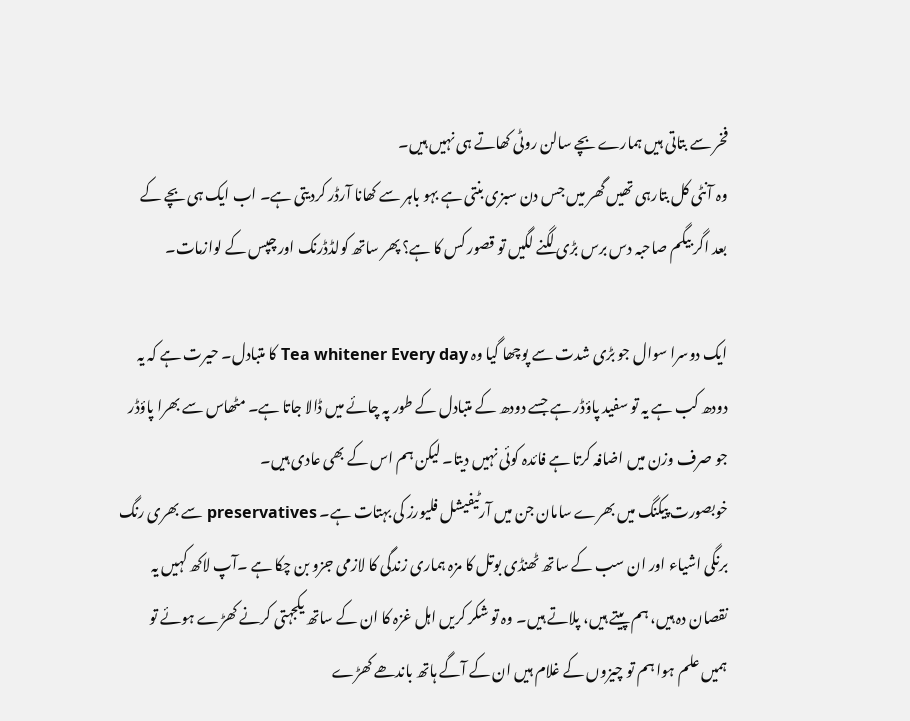فخر سے بتاتی ہیں ہمارے بچے سالن روٹی کھاتے ہی نہیں ہیں۔
وہ آنٹی کل بتارہی تھیں گھر میں جس دن سبزی بنتی ہے بہو باہر سے کھانا آرڈر کردیتی ہے۔ اب ایک ہی بچے کے بعد اگر بیگم صاحبہ دس برس بڑی لگنے لگیں تو قصور کس کا ہے؟ پھر ساتھ کولڈڈرنک اور چپس کے لوازمات۔

ایک دوسرا سوال جو بڑی شدت سے پوچھا گیا وہ Tea whitener Every day کا متبادل۔ حیرت ہے کہ یہ دودھ کب ہے یہ تو سفید پاؤڈر ہے جسے دودھ کے متبادل کے طور پہ چائے میں ڈالا جاتا ہے۔ مٹھاس سے بھرا پاؤڈر جو صرف وزن میں اضافہ کرتا ہے فائدہ کوئی نہیں دیتا۔ لیکن ہم اس کے بھی عادی ہیں۔
خوبصورت پیکنگ میں بھرے سامان جن میں آرٹیفیشل فلیورز کی بہتات ہے۔ preservatives سے بھری رنگ برنگی اشیاء اور ان سب کے ساتھ ٹھنڈی بوتل کا مزہ ہماری زندگی کا لازمی جزو بن چکا ہے ۔آپ لاکھ کہیں یہ نقصان دہ ہیں، ہم پیتے ہیں، پلاتے ہیں۔ وہ تو شکر کریں اہل غزہ کا ان کے ساتھ یکجہتی کرنے کھڑے ہوئے تو ہمیں علم ہوا ہم تو چیزوں کے غلام ہیں ان کے آگے ہاتھ باندھے کھڑے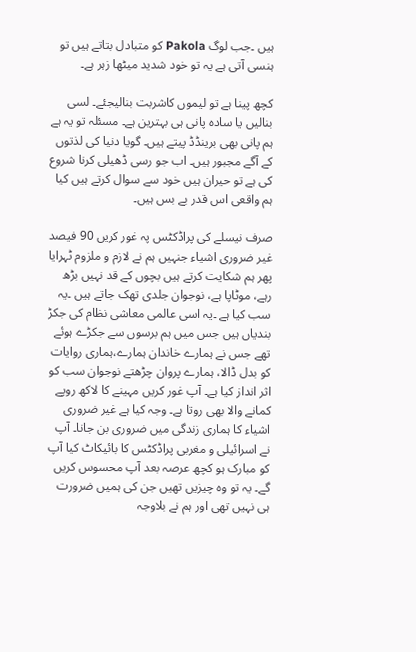ہیں ۔جب لوگ Pakola کو متبادل بتاتے ہیں تو ہنسی آتی ہے یہ تو خود شدید میٹھا زہر ہے۔

کچھ پینا ہے تو لیموں کاشربت بنالیجئے۔ لسی بنالیں یا سادہ پانی ہی بہترین ہے۔ مسئلہ تو یہ ہے ہم پانی بھی برینڈڈ پیتے ہیں۔ گویا دنیا کی لذتوں کے آگے مجبور ہیں۔ اب جو رسی ڈھیلی کرنا شروع کی ہے تو حیران ہیں خود سے سوال کرتے ہیں کیا ہم واقعی اس قدر بے بس ہیں۔

صرف نیسلے کی پراڈکٹس پہ غور کریں 90 فیصد غیر ضروری اشیاء جنہیں ہم نے لازم و ملزوم ٹہرایا پھر ہم شکایت کرتے ہیں بچوں کے قد نہیں بڑھ رہے، موٹاپا ہے، نوجوان جلدی تھک جاتے ہیں ۔یہ سب کیا ہے ۔یہ اسی عالمی معاشی نظام کی جکڑ بندیاں ہیں جس میں ہم برسوں سے جکڑے ہوئے تھے جس نے ہمارے خاندان ہمارے،ہماری روایات کو بدل ڈالا، ہمارے پروان چڑھتے نوجوان سب کو اثر انداز کیا ہے۔ آپ غور کریں مہینے کا لاکھ روپے کمانے والا بھی روتا ہے۔ وجہ کیا ہے غیر ضروری اشیاء کا ہماری زندگی میں ضروری بن جانا۔ آپ نے اسرائیلی و مغربی پراڈکٹس کا بائیکاٹ کیا آپ کو مبارک ہو کچھ عرصہ بعد آپ محسوس کریں گے۔ یہ تو وہ چیزیں تھیں جن کی ہمیں ضرورت ہی نہیں تھی اور ہم نے بلاوجہ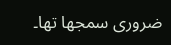ضروری سمجھا تھا۔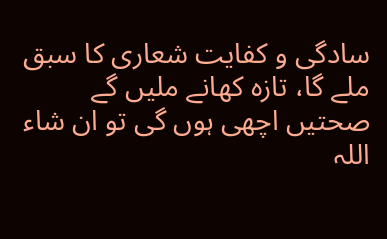سادگی و کفایت شعاری کا سبق ملے گا، تازہ کھانے ملیں گے صحتیں اچھی ہوں گی تو ان شاء اللہ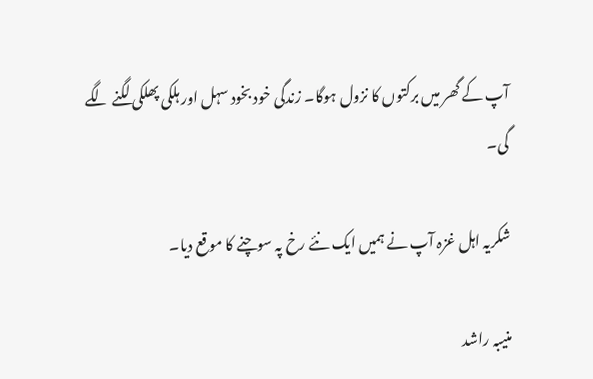آپ کے گھر میں برکتوں کا نزول ہوگا۔ زندگی خود بخود سہل اور ہلکی پھلکی لگنے لگے گی۔

شکریہ اہل غزہ آپ نے ہمیں ایک نئے رخ پہ سوچنے کا موقع دیا۔

منیبہ راشد